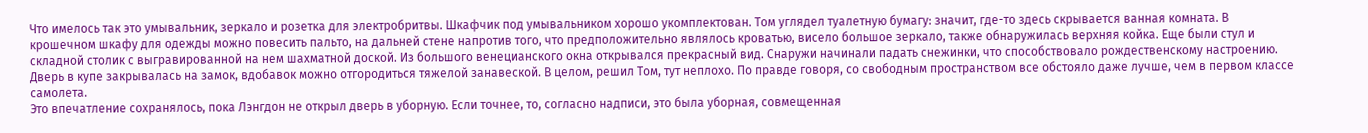Что имелось так это умывальник, зеркало и розетка для электробритвы. Шкафчик под умывальником хорошо укомплектован. Том углядел туалетную бумагу: значит, где-то здесь скрывается ванная комната. В крошечном шкафу для одежды можно повесить пальто, на дальней стене напротив того, что предположительно являлось кроватью, висело большое зеркало, также обнаружилась верхняя койка. Еще были стул и складной столик с выгравированной на нем шахматной доской. Из большого венецианского окна открывался прекрасный вид. Снаружи начинали падать снежинки, что способствовало рождественскому настроению. Дверь в купе закрывалась на замок, вдобавок можно отгородиться тяжелой занавеской. В целом, решил Том, тут неплохо. По правде говоря, со свободным пространством все обстояло даже лучше, чем в первом классе самолета.
Это впечатление сохранялось, пока Лэнгдон не открыл дверь в уборную. Если точнее, то, согласно надписи, это была уборная, совмещенная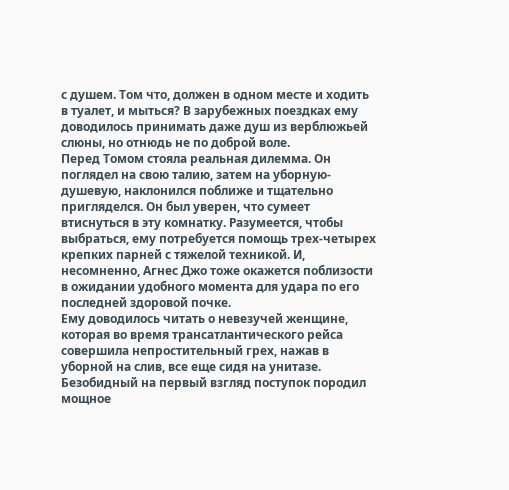с душем. Том что, должен в одном месте и ходить в туалет, и мыться? В зарубежных поездках ему доводилось принимать даже душ из верблюжьей слюны, но отнюдь не по доброй воле.
Перед Томом стояла реальная дилемма. Он поглядел на свою талию, затем на уборную-душевую, наклонился поближе и тщательно пригляделся. Он был уверен, что сумеет втиснуться в эту комнатку. Разумеется, чтобы выбраться, ему потребуется помощь трех-четырех крепких парней с тяжелой техникой. И, несомненно, Агнес Джо тоже окажется поблизости в ожидании удобного момента для удара по его последней здоровой почке.
Ему доводилось читать о невезучей женщине, которая во время трансатлантического рейса совершила непростительный грех, нажав в уборной на слив, все еще сидя на унитазе. Безобидный на первый взгляд поступок породил мощное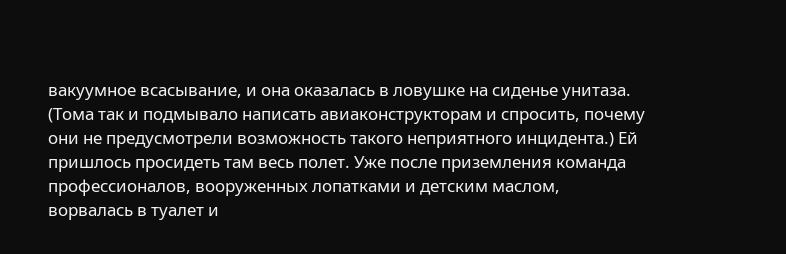вакуумное всасывание, и она оказалась в ловушке на сиденье унитаза. (Тома так и подмывало написать авиаконструкторам и спросить, почему они не предусмотрели возможность такого неприятного инцидента.) Ей пришлось просидеть там весь полет. Уже после приземления команда профессионалов, вооруженных лопатками и детским маслом, ворвалась в туалет и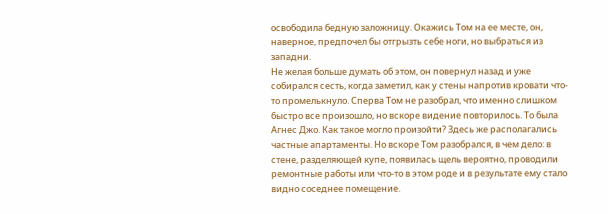освободила бедную заложницу. Окажись Том на ее месте, он, наверное, предпочел бы отгрызть себе ноги, но выбраться из западни.
Не желая больше думать об этом, он повернул назад и уже собирался сесть, когда заметил, как у стены напротив кровати что-то промелькнуло. Сперва Том не разобрал, что именно слишком быстро все произошло, но вскоре видение повторилось. То была Агнес Джо. Как такое могло произойти? Здесь же располагались частные апартаменты. Но вскоре Том разобрался, в чем дело: в стене, разделяющей купе, появилась щель вероятно, проводили ремонтные работы или что-то в этом роде и в результате ему стало видно соседнее помещение.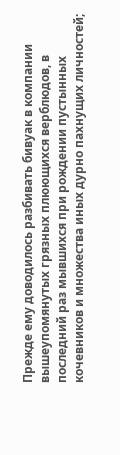Прежде ему доводилось разбивать бивуак в компании вышеупомянутых грязных плюющихся верблюдов, в последний раз мывшихся при рождении пустынных кочевников и множества иных дурно пахнущих личностей;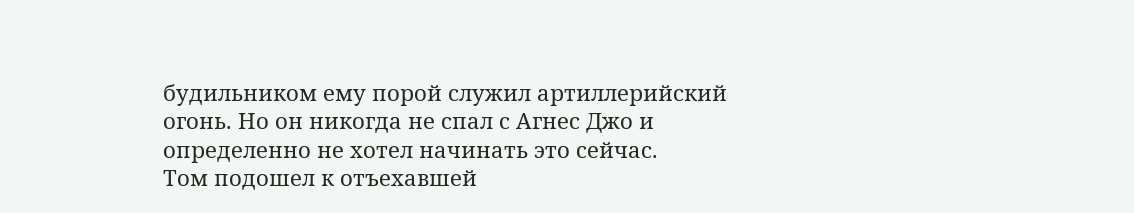будильником ему порой служил артиллерийский огонь. Но он никогда не спал с Агнес Джо и определенно не хотел начинать это сейчас.
Том подошел к отъехавшей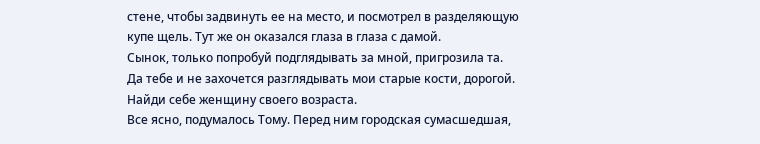стене, чтобы задвинуть ее на место, и посмотрел в разделяющую купе щель. Тут же он оказался глаза в глаза с дамой.
Сынок, только попробуй подглядывать за мной, пригрозила та. Да тебе и не захочется разглядывать мои старые кости, дорогой. Найди себе женщину своего возраста.
Все ясно, подумалось Тому. Перед ним городская сумасшедшая,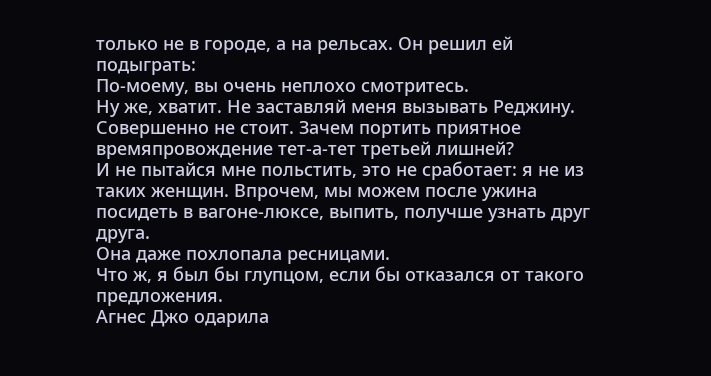только не в городе, а на рельсах. Он решил ей подыграть:
По-моему, вы очень неплохо смотритесь.
Ну же, хватит. Не заставляй меня вызывать Реджину.
Совершенно не стоит. Зачем портить приятное времяпровождение тет-а-тет третьей лишней?
И не пытайся мне польстить, это не сработает: я не из таких женщин. Впрочем, мы можем после ужина посидеть в вагоне-люксе, выпить, получше узнать друг друга.
Она даже похлопала ресницами.
Что ж, я был бы глупцом, если бы отказался от такого предложения.
Агнес Джо одарила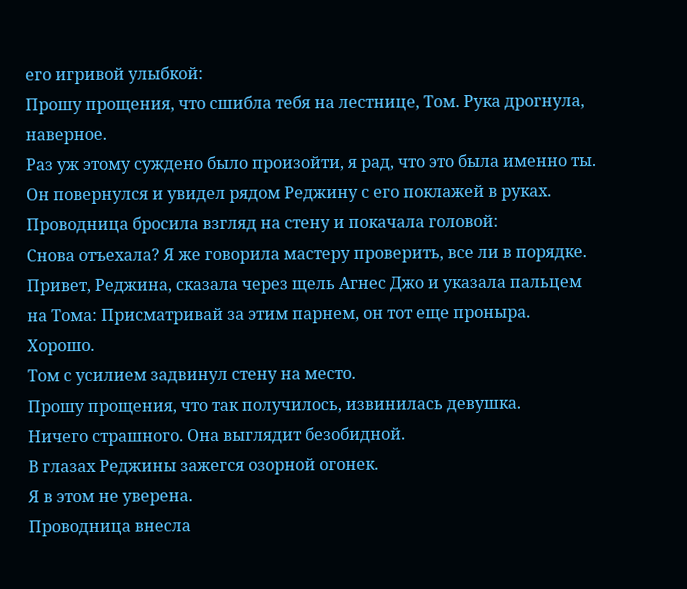его игривой улыбкой:
Прошу прощения, что сшибла тебя на лестнице, Том. Рука дрогнула, наверное.
Раз уж этому суждено было произойти, я рад, что это была именно ты.
Он повернулся и увидел рядом Реджину с его поклажей в руках. Проводница бросила взгляд на стену и покачала головой:
Снова отъехала? Я же говорила мастеру проверить, все ли в порядке.
Привет, Реджина, сказала через щель Агнес Джо и указала пальцем на Тома: Присматривай за этим парнем, он тот еще проныра.
Хорошо.
Том с усилием задвинул стену на место.
Прошу прощения, что так получилось, извинилась девушка.
Ничего страшного. Она выглядит безобидной.
В глазах Реджины зажегся озорной огонек.
Я в этом не уверена.
Проводница внесла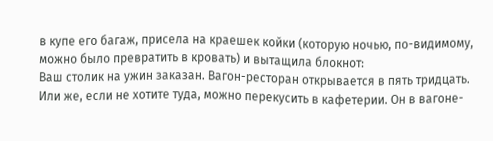в купе его багаж, присела на краешек койки (которую ночью, по-видимому, можно было превратить в кровать) и вытащила блокнот:
Ваш столик на ужин заказан. Вагон-ресторан открывается в пять тридцать. Или же, если не хотите туда, можно перекусить в кафетерии. Он в вагоне-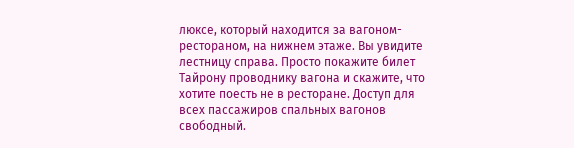люксе, который находится за вагоном-рестораном, на нижнем этаже. Вы увидите лестницу справа. Просто покажите билет Тайрону проводнику вагона и скажите, что хотите поесть не в ресторане. Доступ для всех пассажиров спальных вагонов свободный.